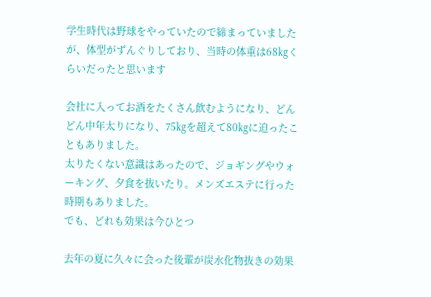学生時代は野球をやっていたので締まっていましたが、体型がずんぐりしており、当時の体重は68㎏くらいだったと思います

会社に入ってお酒をたくさん飲むようになり、どんどん中年太りになり、75㎏を超えて80㎏に迫ったこともありました。
太りたくない意識はあったので、ジョギングやウォーキング、夕食を抜いたり。メンズエステに行った時期もありました。
でも、どれも効果は今ひとつ

去年の夏に久々に会った後輩が炭水化物抜きの効果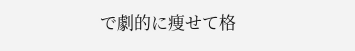で劇的に痩せて格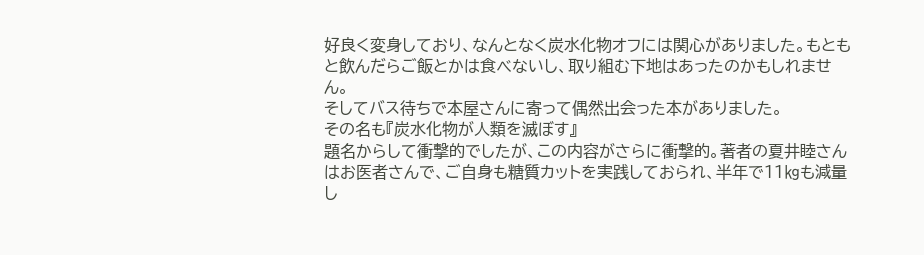好良く変身しており、なんとなく炭水化物オフには関心がありました。もともと飲んだらご飯とかは食べないし、取り組む下地はあったのかもしれません。
そしてバス待ちで本屋さんに寄って偶然出会った本がありました。
その名も『炭水化物が人類を滅ぼす』
題名からして衝撃的でしたが、この内容がさらに衝撃的。著者の夏井睦さんはお医者さんで、ご自身も糖質カットを実践しておられ、半年で11㎏も減量し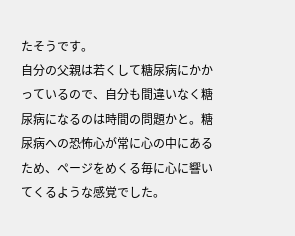たそうです。
自分の父親は若くして糖尿病にかかっているので、自分も間違いなく糖尿病になるのは時間の問題かと。糖尿病への恐怖心が常に心の中にあるため、ページをめくる毎に心に響いてくるような感覚でした。